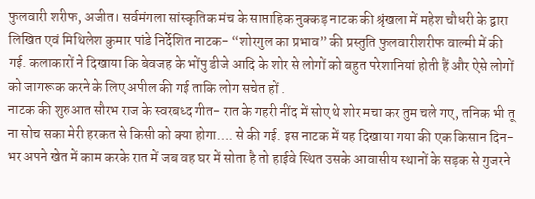फुलवारी शरीफ, अजीत। सर्वमंगला सांस्कृतिक मंच के साप्ताहिक नुक्कड़ नाटक की श्रृंखला में महेश चौधरी के द्वारा लिखित एवं मिथिलेश कुमार पांडे निर्देशित नाटक- “शोरगुल का प्रभाव” की प्रस्तुति फुलवारीशरीफ वाल्मी में की गई. कलाकारों ने दिखाया कि बेवजह के भोंपु डीजे आदि के शोर से लोगों को बहुत परेशानियां होती हैं और ऐसे लोगों को जागरूक करने के लिए अपील की गई ताकि लोग सचेत हों .
नाटक की शुरुआत सौरभ राज के स्वरबध्द गीत- रात के गहरी नींद में सोए थे शोर मचा कर तुम चले गए, तनिक भी तू ना सोच सका मेरी हरकत से किसी को क्या होगा…. से की गई. इस नाटक में यह दिखाया गया की एक किसान दिन-भर अपने खेत में काम करके रात में जब वह घर में सोता है तो हाईवे स्थित उसके आवासीय स्थानों के सड़क से गुजरने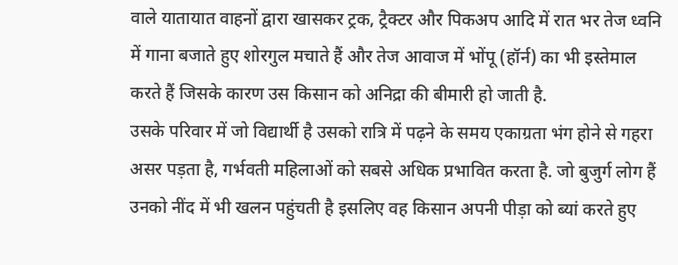वाले यातायात वाहनों द्वारा खासकर ट्रक, ट्रैक्टर और पिकअप आदि में रात भर तेज ध्वनि में गाना बजाते हुए शोरगुल मचाते हैं और तेज आवाज में भोंपू (हॉर्न) का भी इस्तेमाल करते हैं जिसके कारण उस किसान को अनिद्रा की बीमारी हो जाती है.
उसके परिवार में जो विद्यार्थी है उसको रात्रि में पढ़ने के समय एकाग्रता भंग होने से गहरा असर पड़ता है, गर्भवती महिलाओं को सबसे अधिक प्रभावित करता है. जो बुजुर्ग लोग हैं उनको नींद में भी खलन पहुंचती है इसलिए वह किसान अपनी पीड़ा को ब्यां करते हुए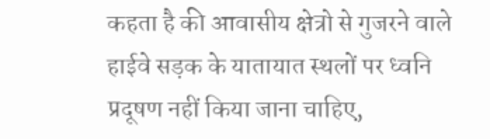कहता है की आवासीय क्षेत्रो से गुजरने वाले हाईवे सड़क के यातायात स्थलों पर ध्वनि प्रदूषण नहीं किया जाना चाहिए,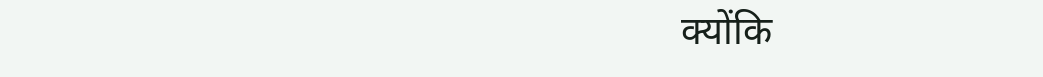क्योंकि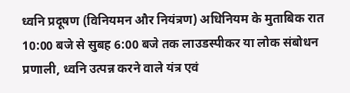ध्वनि प्रदूषण (विनियमन और नियंत्रण) अधिनियम के मुताबिक रात 10:00 बजे से सुबह 6:00 बजे तक लाउडस्पीकर या लोक संबोधन प्रणाली, ध्वनि उत्पन्न करने वाले यंत्र एवं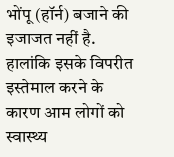भोंपू (हॉर्न) बजाने की इजाजत नहीं है. हालांकि इसके विपरीत इस्तेमाल करने के कारण आम लोगों को स्वास्थ्य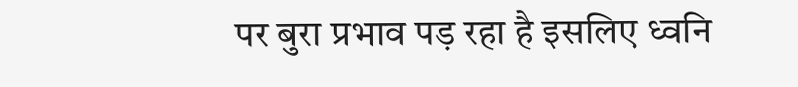पर बुरा प्रभाव पड़ रहा है इसलिए ध्वनि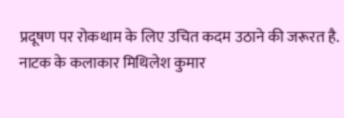प्रदूषण पर रोकथाम के लिए उचित कदम उठाने की जरूरत है.
नाटक के कलाकार मिथिलेश कुमार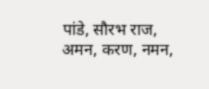पांडे, सौरभ राज, अमन, करण, नमन,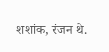शशांक, रंजन थे.